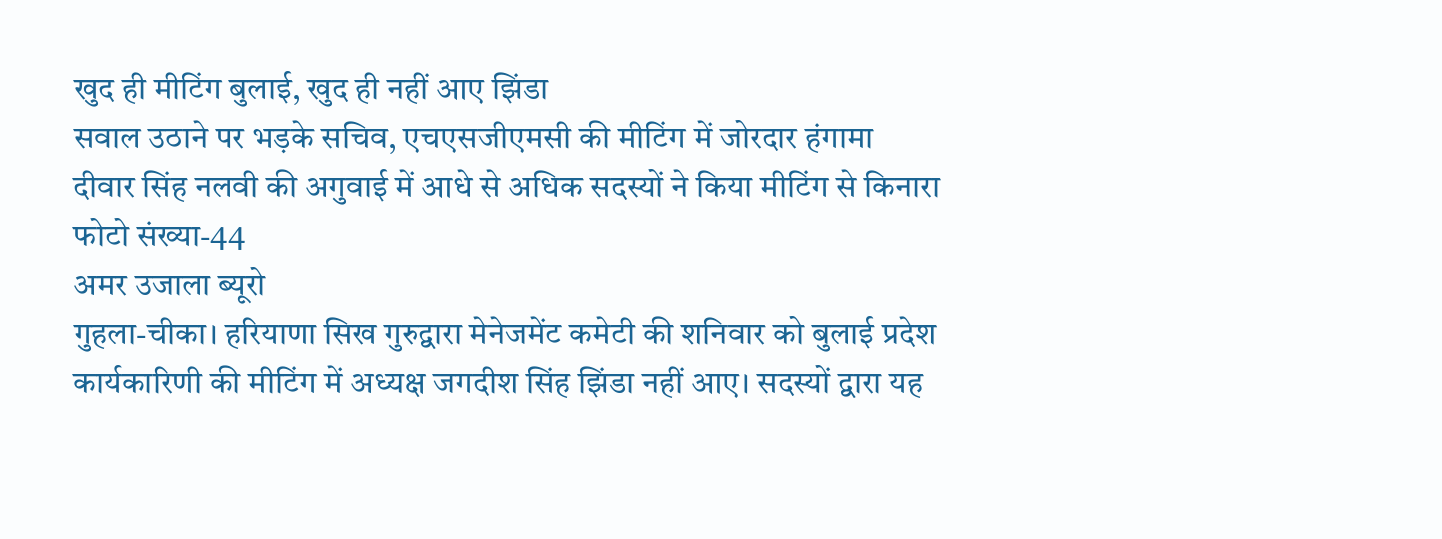खुद ही मीटिंग बुलाई, खुद ही नहीं आए झिंडा
सवाल उठाने पर भड़के सचिव, एचएसजीएमसी की मीटिंग में जोरदार हंगामा
दीवार सिंह नलवी की अगुवाई में आधे से अधिक सदस्यों ने किया मीटिंग से किनारा
फोटो संख्या-44
अमर उजाला ब्यूरो
गुहला-चीका। हरियाणा सिख गुरुद्वारा मेनेजमेंट कमेटी की शनिवार को बुलाई प्रदेश कार्यकारिणी की मीटिंग में अध्यक्ष जगदीश सिंह झिंडा नहीं आए। सदस्यों द्वारा यह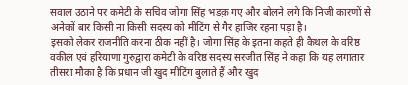सवाल उठाने पर कमेटी के सचिव जोगा सिंह भडक़ गए और बोलने लगे कि निजी कारणों से अनेकों बार किसी ना किसी सदस्य को मीटिंग से गैर हाजिर रहना पड़ा है।
इसको लेकर राजनीति करना ठीक नहीं है। जोगा सिंह के इतना कहते ही कैथल के वरिष्ठ वकील एवं हरियाणा गुरुद्वारा कमेटी के वरिष्ठ सदस्य सरजीत सिंह ने कहा कि यह लगातार तीसरा मौका है कि प्रधान जी खुद मीटिंग बुलाते हैं और खुद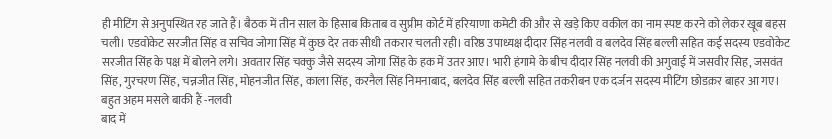ही मीटिंग से अनुपस्थित रह जाते हैं। बैठक में तीन साल के हिसाब किताब व सुप्रीम कोर्ट में हरियाणा कमेटी की और से खड़े किए वकील का नाम स्पष्ट करने को लेकर खूब बहस चली। एडवोकेट सरजीत सिंह व सचिव जोगा सिंह में कुछ देर तक सीधी तकरार चलती रही। वरिष्ठ उपाध्यक्ष दीदार सिंह नलवी व बलदेव सिंह बल्ली सहित कई सदस्य एडवोकेट सरजीत सिंह के पक्ष में बोलने लगे। अवतार सिंह चक्कु जैसे सदस्य जोगा सिंह के हक में उतर आए। भारी हंगामे के बीच दीदार सिंह नलवी की अगुवाई में जसवीर सिह, जसवंत सिंह, गुरचरण सिंह, चन्नजीत सिंह, मोहनजीत सिंह, काला सिंह, करनैल सिंह निमनाबाद, बलदेव सिंह बल्ली सहित तकरीबन एक दर्जन सदस्य मीटिंग छोडक़र बाहर आ गए।
बहुत अहम मसले बाकी हैं -नलवी
बाद में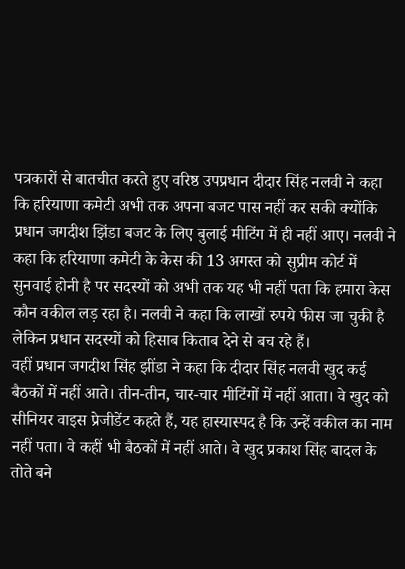पत्रकारों से बातचीत करते हुए वरिष्ठ उपप्रधान दीदार सिंह नलवी ने कहा कि हरियाणा कमेटी अभी तक अपना बजट पास नहीं कर सकी क्योंकि प्रधान जगदीश झिंडा बजट के लिए बुलाई मीटिंग में ही नहीं आए। नलवी ने कहा कि हरियाणा कमेटी के केस की 13 अगस्त को सुप्रीम कोर्ट में सुनवाई होनी है पर सदस्यों को अभी तक यह भी नहीं पता कि हमारा केस कौन वकील लड़ रहा है। नलवी ने कहा कि लाखों रुपये फीस जा चुकी है लेकिन प्रधान सदस्यों को हिसाब किताब देने से बच रहे हैं।
वहीं प्रधान जगदीश सिंह झींडा ने कहा कि दीदार सिंह नलवी खुद कई बैठकों में नहीं आते। तीन-तीन, चार-चार मीटिंगों में नहीं आता। वे खुद को सीनियर वाइस प्रेजीडेंट कहते हैं, यह हास्यास्पद है कि उन्हें वकील का नाम नहीं पता। वे कहीं भी बैठकों में नहीं आते। वे खुद प्रकाश सिंह बादल के तोते बने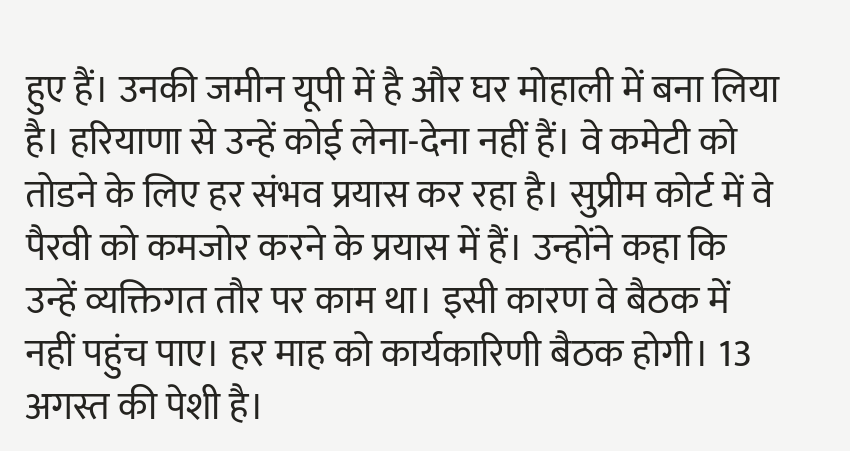हुए हैं। उनकी जमीन यूपी में है और घर मोहाली में बना लिया है। हरियाणा से उन्हें कोई लेना-देना नहीं हैं। वे कमेटी को तोडने के लिए हर संभव प्रयास कर रहा है। सुप्रीम कोर्ट में वे पैरवी को कमजोर करने के प्रयास में हैं। उन्होंने कहा कि उन्हें व्यक्तिगत तौर पर काम था। इसी कारण वे बैठक में नहीं पहुंच पाए। हर माह को कार्यकारिणी बैठक होगी। 13 अगस्त की पेशी है।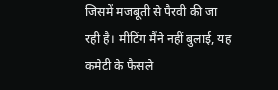जिसमें मजबूती से पैरवी की जा रही है। मीटिंग मैंने नहीं बुलाई, यह कमेटी के फैसले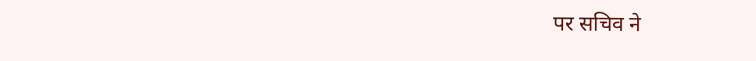पर सचिव ने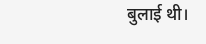बुलाई थी।